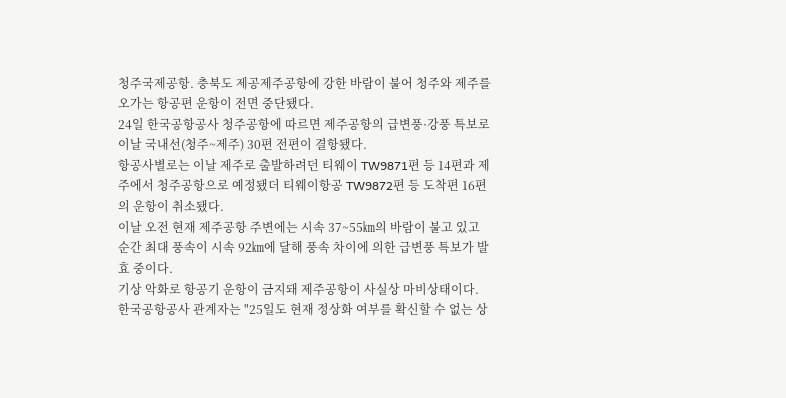청주국제공항. 충북도 제공제주공항에 강한 바람이 불어 청주와 제주를 오가는 항공편 운항이 전면 중단됐다.
24일 한국공항공사 청주공항에 따르면 제주공항의 급변풍·강풍 특보로 이날 국내선(청주~제주) 30편 전편이 결항됐다.
항공사별로는 이날 제주로 출발하려던 티웨이 TW9871편 등 14편과 제주에서 청주공항으로 예정됐더 티웨이항공 TW9872편 등 도착편 16편의 운항이 취소됐다.
이날 오전 현재 제주공항 주변에는 시속 37~55㎞의 바람이 불고 있고 순간 최대 풍속이 시속 92㎞에 달해 풍속 차이에 의한 급변풍 특보가 발효 중이다.
기상 악화로 항공기 운항이 금지돼 제주공항이 사실상 마비상태이다.
한국공항공사 관계자는 "25일도 현재 정상화 여부를 확신할 수 없는 상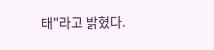태"라고 밝혔다.